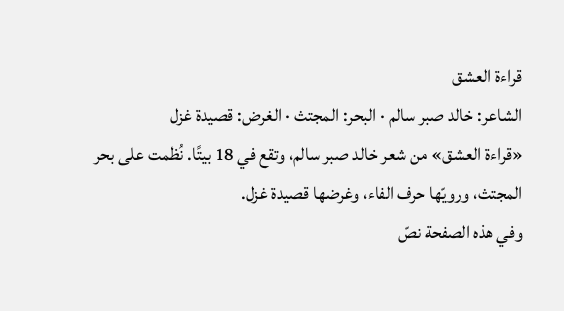قراءة العشق
الشاعر: خالد صبر سالم · البحر: المجتث · الغرض: قصيدة غزل
«قراءة العشق» من شعر خالد صبر سالم، وتقع في 18 بيتًا. نُظمت على بحر المجتث، ورويّها حرف الفاء، وغرضها قصيدة غزل.
وفي هذه الصفحة نصّ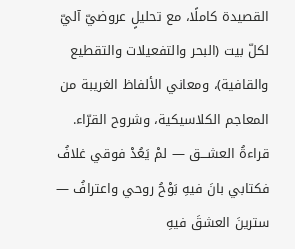القصيدة كاملًا، مع تحليلٍ عروضيّ آليّ لكلّ بيت (البحر والتفعيلات والتقطيع والقافية)، ومعاني الألفاظ الغريبة من المعاجم الكلاسيكية، وشروح القرّاء.
قراءةُ العشـــق — لمْ يَعُدْ فوقي غلافُ
فكتابي بانَ فيهِ بَوْحُ روحي واعترافُ — سترينَ العشقَ فيهِ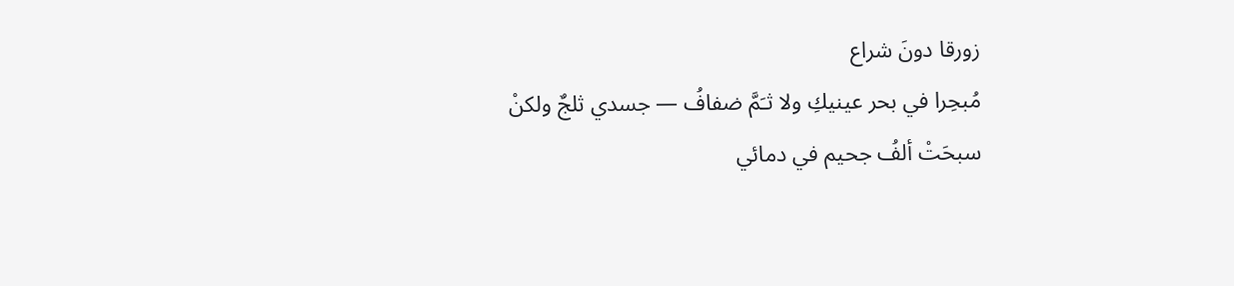زورقا دونَ شراع
مُبحِرا في بحر عينيكِ ولا ثـَمَّ ضفافُ — جسدي ثلجٌ ولكنْ سبحَتْ ألفُ جحيم في دمائي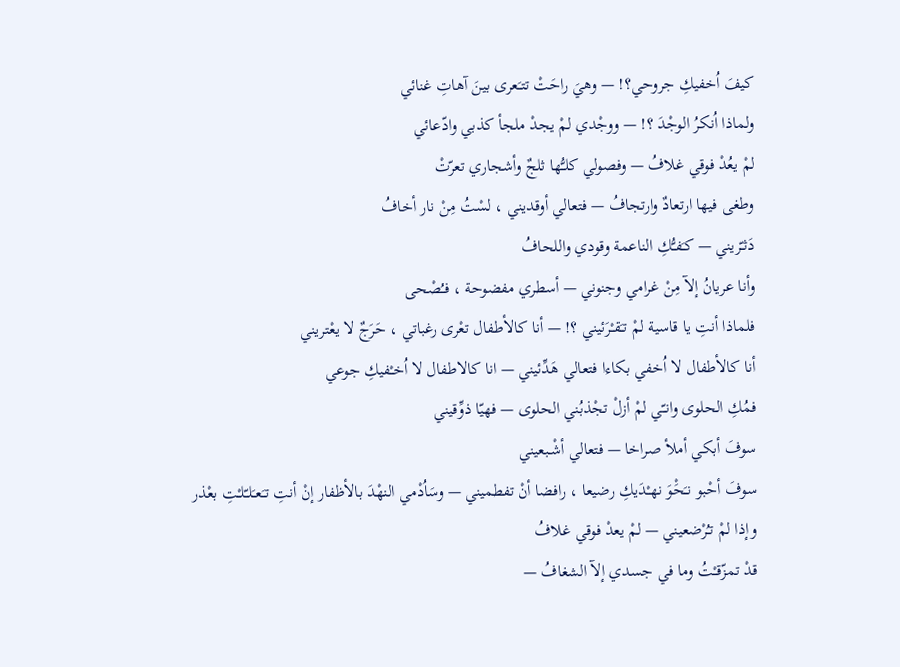كيفَ اُخفيكِ جروحي؟! — وهيَ راحَتْ تتـَعرى بينَ آهاتِ غنائي
ولماذا اُنكرُ الوجْدَ ؟! — ووجْدي لمْ يجدْ ملجأ كذبي وادّعائي
لمْ يعُدْ فوقي غلافُ — وفصولي كلـُّها ثلجٌ وأشجاري تعرّتْ
وطغى فيها ارتعادٌ وارتجافُ — فتعالي أوقديني ، لسْتُ مِنْ نار أخافُ
دَثـّريني — كـَفـُّكِ الناعمة وقودي واللحافُ
وأنا عريانُ إلآ مِنْ غرامي وجنوني — أسطري مفضوحة ، فـُصْحى
فلماذا أنتِ يا قاسية لمْ تـَقـْرَئيني ؟! — أنا كالأطفال تعْرى رغباتي ، حَرَجٌ لا يعْتريني
أنا كالأطفال لا اُخفي بكاءا فتعالي هَدِّئيني — انا كالاطفال لا اُخـْفيكِ جوعي
فمُكِ الحلوى وانـّي لمْ أزلْ تجْذبُني الحلوى — فهيّا ذوِّقيني
سوفَ أبكي أملأ صراخا — فتعالي أشْـبعيني
سوفَ أحْبو نـَحَْوَ نهـْدَيكِ رضيعا ، رافضا أنْ تفطميني — وسَاُدْمي النهْدَ بالأظفار إنْ أنتِ تـَعـَلـّلـْتِ بعْذر
وإذا لمْ تـُرْضعيني — لمْ يعدْ فوقي غلافُ
قدْ تمزّقـْتُ وما في جسدي إلآ الشغافُ —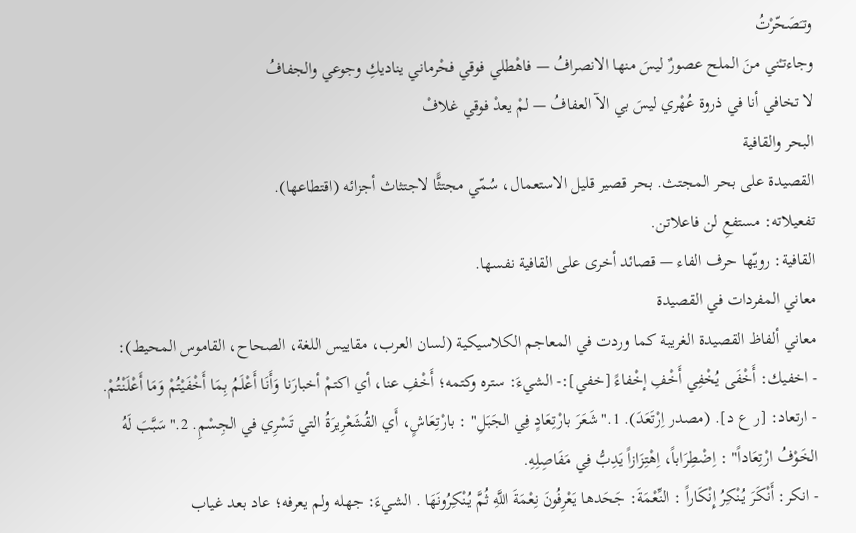وتـَصَحّرْتُ
وجاءتـْني منَ الملح عصورٌ ليسَ منها الانصرافُ — فاهْطلي فوقي فحْرماني يناديكِ وجوعي والجفافُ
لا تخافي أنا في ذروة عُهْري ليسَ بي الآ العفافُ — لمْ يعدْ فوقي غلافْ
البحر والقافية
القصيدة على بحر المجتث. بحر قصير قليل الاستعمال، سُمّي مجتثًّا لاجتثاث أجزائه (اقتطاعها).
تفعيلاته: مستفعِ لن فاعلاتن.
القافية: رويّها حرف الفاء — قصائد أخرى على القافية نفسها.
معاني المفردات في القصيدة
معاني ألفاظ القصيدة الغريبة كما وردت في المعاجم الكلاسيكية (لسان العرب، مقاييس اللغة، الصحاح، القاموس المحيط):
- اخفيك: أَخْفَى يُخْفِي أَخْفِ إخْفاءً [خفي]:- الشيءَ: ستره وكتمه؛ أَخْفِ عنا، أي اكتمْ أخبارَنا وَأَنَا أَعْلَمُ بِمَا أَخْفَيْتُمْ وَمَا أَعْلَنْتُمْ.
- ارتعاد: [ر ع د]. (مصدر اِرْتَعَدَ). 1."شَعَرَ بارْتِعَادٍ فِي الجَبَلِ" : بارْتِعَاشٍ، أَي القُشَعْرِيرَةُ التي تَسْرِي في الجِسْمِ. 2."سَبَّبَ لَهُ الخَوْفُ ارْتِعَاداً" : اِضْطِرَاباً، اِهْتِزَازاً يَدِبُّ فِي مَفَاصِلِهِ.
- انكر: أَنْكَرَ يُنْكِرُ إِنْكَاراً : النِّعْمَةَ: جَحَدها يَعْرِفُونَ نِعْمَةَ اللَّهِ ثُمَّ يُنْكِرُونَهَا . الشيءَ: جهله ولم يعرفه؛ عاد بعد غياب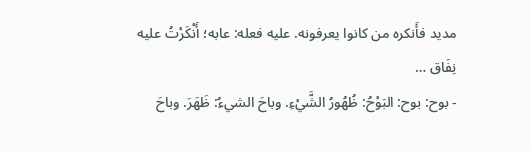مديد فأَنكره من كانوا يعرفونه. عليه فعله: عابه؛ أَنْكَرْتُ عليه نِفَاق …
- بوح: بوح: البَوْحُ: ظُهُورُ الشَّيْءِ. وباحَ الشيءُ: ظَهَرَ. وباحَ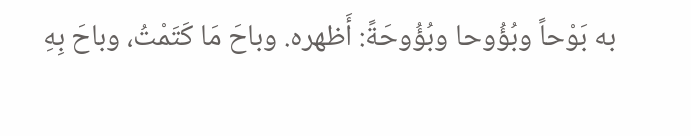به بَوْحاً وبُؤُوحا وبُؤُوحَةً: أَظهره. وباحَ مَا كَتَمْتُ، وباحَ بِهِ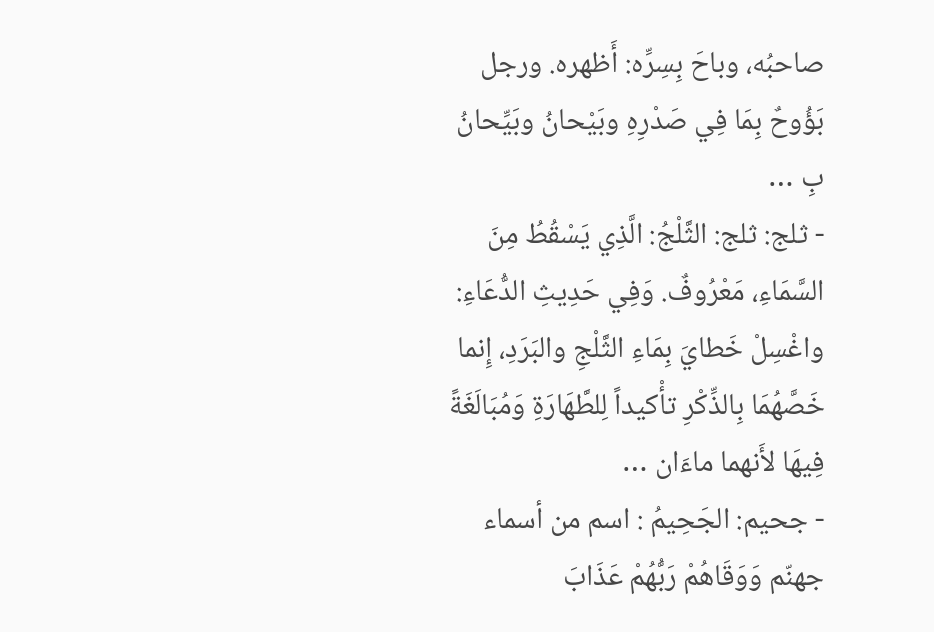صاحبُه، وباحَ بِسِرِّه: أَظهره. ورجل بَؤُوحٌ بِمَا فِي صَدْرِهِ وبَيْحانُ وبَيِّحانُ بِ …
- ثلج: ثلج: الثَّلْجُ: الَّذِي يَسْقُطُ مِنَ السَّمَاءِ، مَعْرُوفٌ. وَفِي حَدِيثِ الدُّعَاءِ: واغْسِلْ خَطايَ بِمَاءِ الثَّلْجِ والبَرَدِ، إِنما خَصَّهُمَا بِالذِّكْرِ تأْكيداً لِلطَّهَارَةِ وَمُبَالَغَةً فِيهَا لأَنهما ماءَان …
- جحيم: الجَحِيمُ : اسم من أسماء جهنّم وَوَقَاهُمْ رَبُّهُمْ عَذَابَ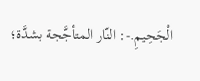الْجَحِيمِ.-: النّار المتأجَّجة بشدَّة؛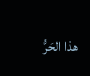هذا الحَرُّ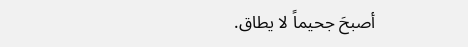أصبحَ جحيماً لا يطاق.